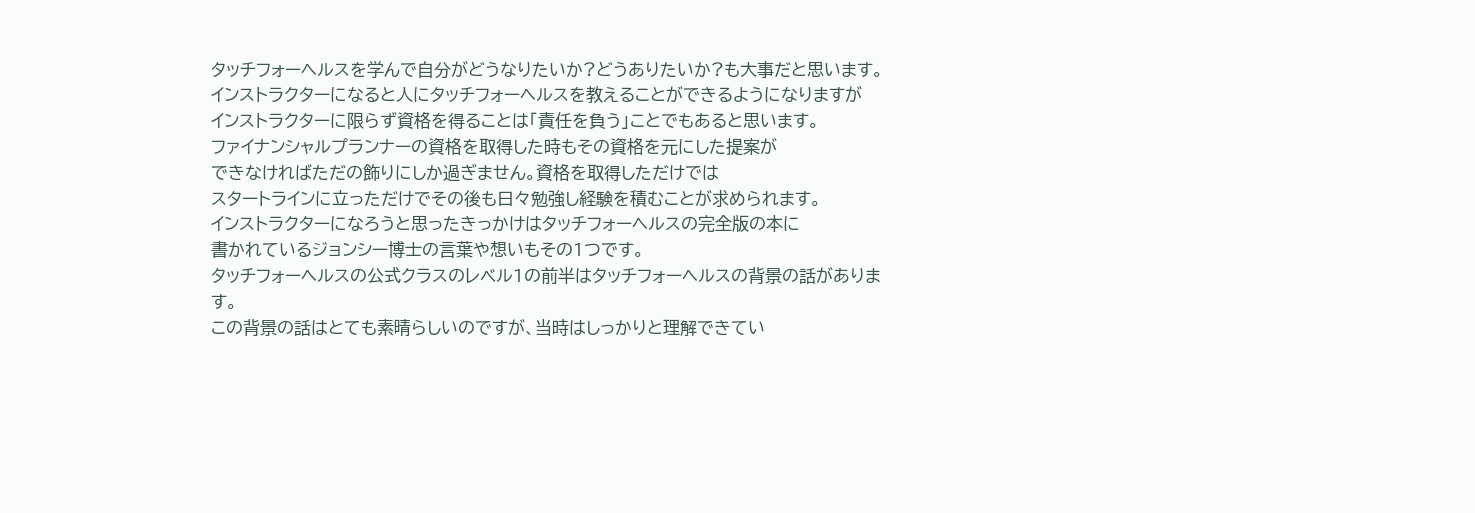タッチフォーヘルスを学んで自分がどうなりたいか?どうありたいか?も大事だと思います。
インストラクターになると人にタッチフォーヘルスを教えることができるようになりますが
インストラクターに限らず資格を得ることは「責任を負う」ことでもあると思います。
ファイナンシャルプランナーの資格を取得した時もその資格を元にした提案が
できなければただの飾りにしか過ぎません。資格を取得しただけでは
スタートラインに立っただけでその後も日々勉強し経験を積むことが求められます。
インストラクターになろうと思ったきっかけはタッチフォーヘルスの完全版の本に
書かれているジョンシー博士の言葉や想いもその1つです。
タッチフォーヘルスの公式クラスのレベル1の前半はタッチフォーヘルスの背景の話があります。
この背景の話はとても素晴らしいのですが、当時はしっかりと理解できてい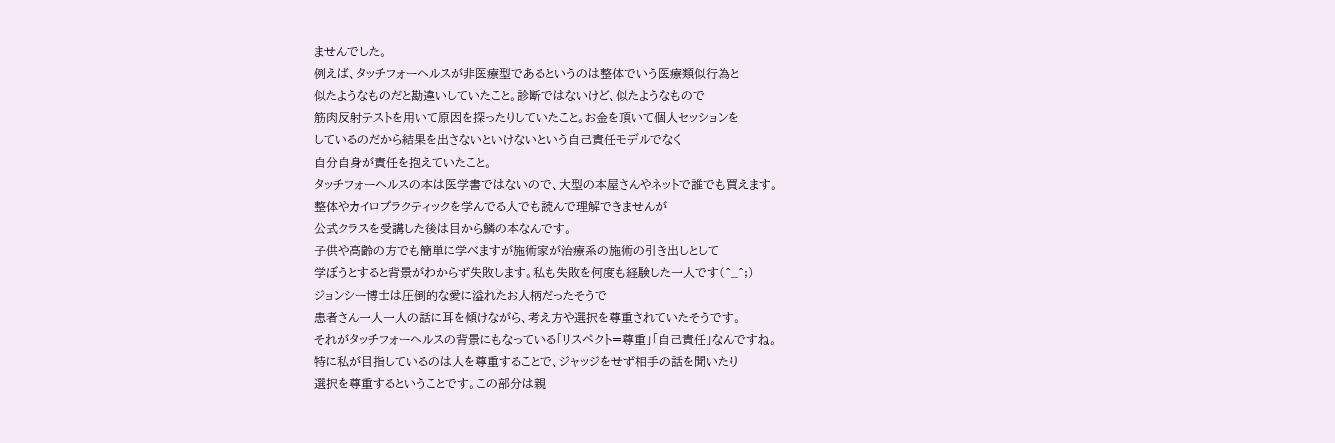ませんでした。
例えば、タッチフォーヘルスが非医療型であるというのは整体でいう医療類似行為と
似たようなものだと勘違いしていたこと。診断ではないけど、似たようなもので
筋肉反射テストを用いて原因を探ったりしていたこと。お金を頂いて個人セッションを
しているのだから結果を出さないといけないという自己責任モデルでなく
自分自身が責任を抱えていたこと。
タッチフォーヘルスの本は医学書ではないので、大型の本屋さんやネットで誰でも買えます。
整体やカイロプラクティックを学んでる人でも読んで理解できませんが
公式クラスを受講した後は目から鱗の本なんです。
子供や高齢の方でも簡単に学べますが施術家が治療系の施術の引き出しとして
学ぼうとすると背景がわからず失敗します。私も失敗を何度も経験した一人です(^_^;)
ジョンシー博士は圧倒的な愛に溢れたお人柄だったそうで
患者さん一人一人の話に耳を傾けながら、考え方や選択を尊重されていたそうです。
それがタッチフォーヘルスの背景にもなっている「リスペクト=尊重」「自己責任」なんですね。
特に私が目指しているのは人を尊重することで、ジャッジをせず相手の話を聞いたり
選択を尊重するということです。この部分は親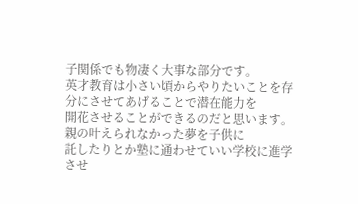子関係でも物凄く大事な部分です。
英才教育は小さい頃からやりたいことを存分にさせてあげることで潜在能力を
開花させることができるのだと思います。親の叶えられなかった夢を子供に
託したりとか塾に通わせていい学校に進学させ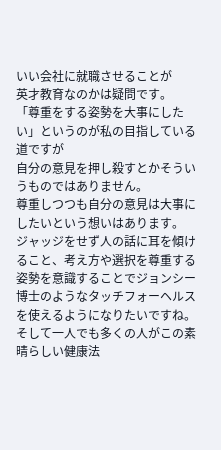いい会社に就職させることが
英才教育なのかは疑問です。
「尊重をする姿勢を大事にしたい」というのが私の目指している道ですが
自分の意見を押し殺すとかそういうものではありません。
尊重しつつも自分の意見は大事にしたいという想いはあります。
ジャッジをせず人の話に耳を傾けること、考え方や選択を尊重する
姿勢を意識することでジョンシー博士のようなタッチフォーヘルスを使えるようになりたいですね。
そして一人でも多くの人がこの素晴らしい健康法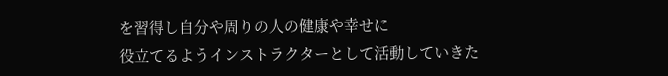を習得し自分や周りの人の健康や幸せに
役立てるようインストラクターとして活動していきた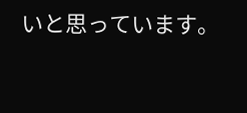いと思っています。